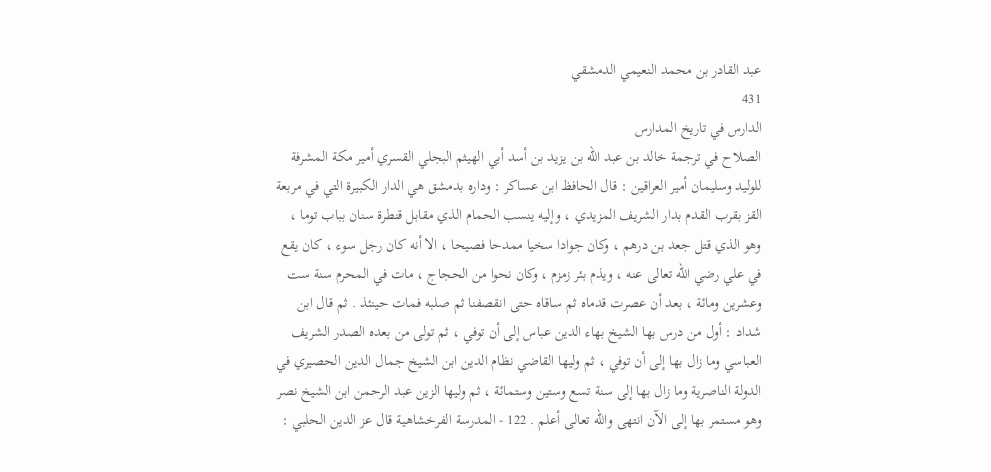عبد القادر بن محمد النعيمي الدمشقي
431
الدارس في تاريخ المدارس
الصلاح في ترجمة خالد بن عبد اللّه بن يزيد بن أسد أبي الهيثم البجلي القسري أمير مكة المشرفة للوليد وسليمان أمير العراقين : قال الحافظ ابن عساكر : وداره بدمشق هي الدار الكبيرة التي في مربعة القز بقرب القدم بدار الشريف المزيدي ، وإليه ينسب الحمام الذي مقابل قنطرة سنان بباب توما ، وهو الذي قتل جعد بن درهم ، وكان جوادا سخيا ممدحا فصيحا ، الا أنه كان رجل سوء ، كان يقع في علي رضي اللّه تعالى عنه ، ويذم بئر زمزم ، وكان نحوا من الحجاج ، مات في المحرم سنة ست وعشرين ومائة ، بعد أن عصرت قدماه ثم ساقاه حتى انقصفنا ثم صلبه فمات حينئذ . ثم قال ابن شداد : أول من درس بها الشيخ بهاء الدين عباس إلى أن توفي ، ثم تولى من بعده الصدر الشريف العباسي وما زال بها إلى أن توفي ، ثم وليها القاضي نظام الدين ابن الشيخ جمال الدين الحصيري في الدولة الناصرية وما زال بها إلى سنة تسع وستين وستمائة ، ثم وليها الزين عبد الرحمن ابن الشيخ نصر وهو مستمر بها إلى الآن انتهى واللّه تعالى أعلم . 122 - المدرسة الفرخشاهية قال عز الدين الحلبي :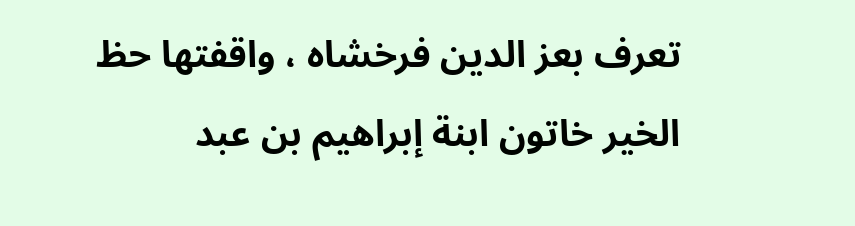تعرف بعز الدين فرخشاه ، واقفتها حظ الخير خاتون ابنة إبراهيم بن عبد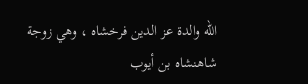اللّه والدة عز الدين فرخشاه ، وهي زوجة شاهنشاه بن أيوب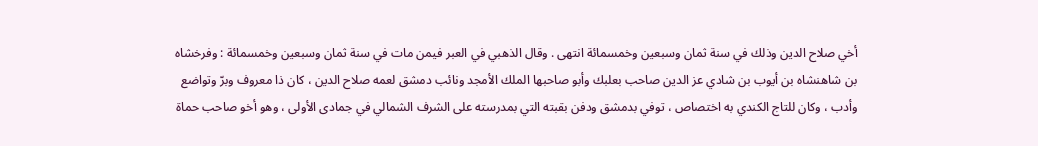أخي صلاح الدين وذلك في سنة ثمان وسبعين وخمسمائة انتهى . وقال الذهبي في العبر فيمن مات في سنة ثمان وسبعين وخمسمائة : وفرخشاه بن شاهنشاه بن أيوب بن شادي عز الدين صاحب بعلبك وأبو صاحبها الملك الأمجد ونائب دمشق لعمه صلاح الدين ، كان ذا معروف وبرّ وتواضع وأدب ، وكان للتاج الكندي به اختصاص ، توفي بدمشق ودفن بقبته التي بمدرسته على الشرف الشمالي في جمادى الأولى ، وهو أخو صاحب حماة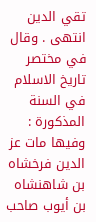تقي الدين انتهى . وقال في مختصر تاريخ الاسلام في السنة المذكورة : وفيها مات عز الدين فرخشاه بن شاهنشاه بن أيوب صاحب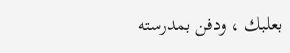بعلبك ، ودفن بمدرسته